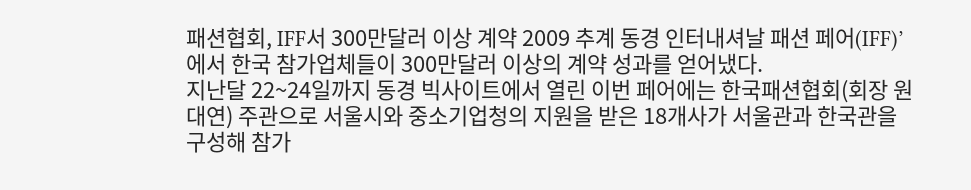패션협회, IFF서 300만달러 이상 계약 2009 추계 동경 인터내셔날 패션 페어(IFF)’에서 한국 참가업체들이 300만달러 이상의 계약 성과를 얻어냈다.
지난달 22~24일까지 동경 빅사이트에서 열린 이번 페어에는 한국패션협회(회장 원대연) 주관으로 서울시와 중소기업청의 지원을 받은 18개사가 서울관과 한국관을 구성해 참가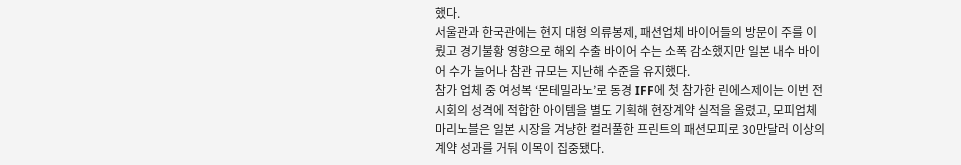했다.
서울관과 한국관에는 현지 대형 의류봉제, 패션업체 바이어들의 방문이 주를 이뤘고 경기불황 영향으로 해외 수출 바이어 수는 소폭 감소했지만 일본 내수 바이어 수가 늘어나 참관 규모는 지난해 수준을 유지했다.
참가 업체 중 여성복 ‘몬테밀라노’로 동경 IFF에 첫 참가한 린에스제이는 이번 전시회의 성격에 적합한 아이템을 별도 기획해 현장계약 실적을 올렸고, 모피업체 마리노블은 일본 시장을 겨냥한 컬러풀한 프린트의 패션모피로 30만달러 이상의 계약 성과를 거둬 이목이 집중됐다.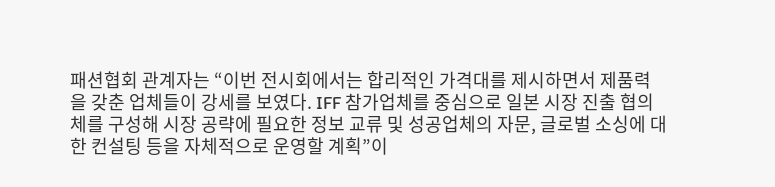패션협회 관계자는 “이번 전시회에서는 합리적인 가격대를 제시하면서 제품력을 갖춘 업체들이 강세를 보였다. IFF 참가업체를 중심으로 일본 시장 진출 협의체를 구성해 시장 공략에 필요한 정보 교류 및 성공업체의 자문, 글로벌 소싱에 대한 컨설팅 등을 자체적으로 운영할 계획”이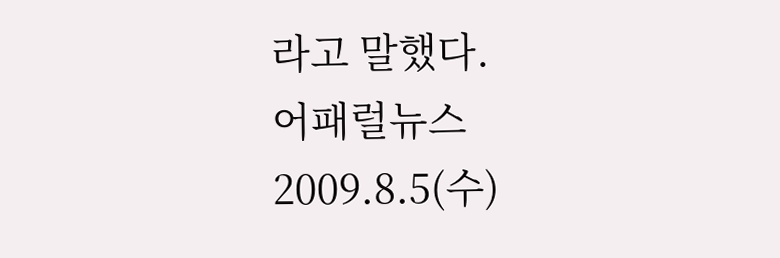라고 말했다.
어패럴뉴스 2009.8.5(수)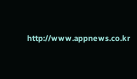http://www.appnews.co.kr